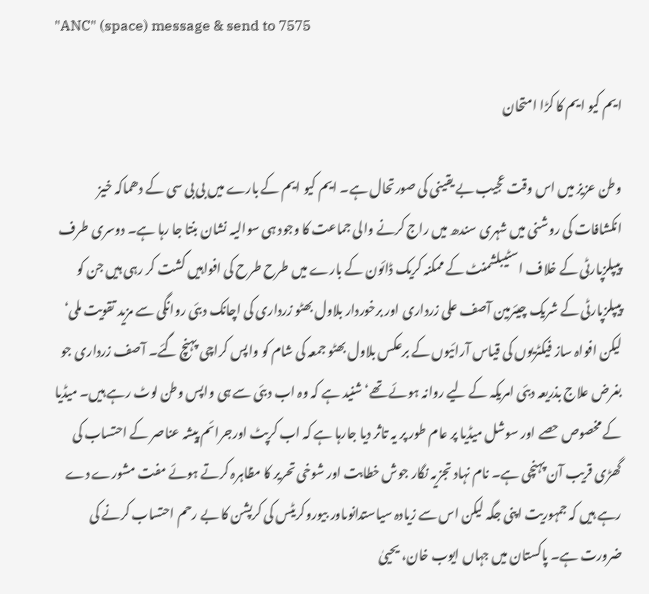"ANC" (space) message & send to 7575

ایم کیو ایم کا کڑا امتحان

وطن عزیز میں اس وقت عجیب بے یقینی کی صورتحال ہے۔ ایم کیو ایم کے بارے میں بی بی سی کے دھماکہ خیز انکشافات کی روشنی میں شہری سندھ میں راج کرنے والی جماعت کا وجود ہی سوالیہ نشان بنتا جا رہا ہے۔ دوسری طرف پیپلزپارٹی کے خلاف اسٹیبلشمنٹ کے ممکنہ کریک ڈائون کے بارے میں طرح طرح کی افواہیں گشت کر رہی ہیں جن کو پیپلزپارٹی کے شریک چیئرمین آصف علی زرداری اور برخوردار بلاول بھٹو زرداری کی اچانک دبئی روانگی سے مزید تقویت ملی‘ لیکن افواہ ساز فیکٹریوں کی قیاس آرائیوں کے برعکس بلاول بھٹو جمعہ کی شام کو واپس کراچی پہنچ گئے۔ آصف زرداری جو بغرض علاج بذریعہ دبئی امریکہ کے لیے روانہ ہوئے تھے‘ شنید ہے کہ وہ اب دبئی سے ہی واپس وطن لوٹ رہے ہیں۔ میڈیا کے مخصوص حصے اور سوشل میڈیا پر عام طور پر یہ تاثر دیا جارہا ہے کہ اب کرپٹ اورجرائم پیشہ عناصر کے احتساب کی گھڑی قریب آن پہنچی ہے۔ نام نہاد تجزیہ نگار جوش خطابت اور شوخی تحریر کا مظاہرہ کرتے ہوئے مفت مشورے دے رہے ہیں کہ جمہوریت اپنی جگہ لیکن اس سے زیادہ سیاستدانوںاور بیوروکریٹس کی کرپشن کا بے رحم احتساب کرنے کی ضرورت ہے۔ پاکستان میں جہاں ایوب خان، یحییٰ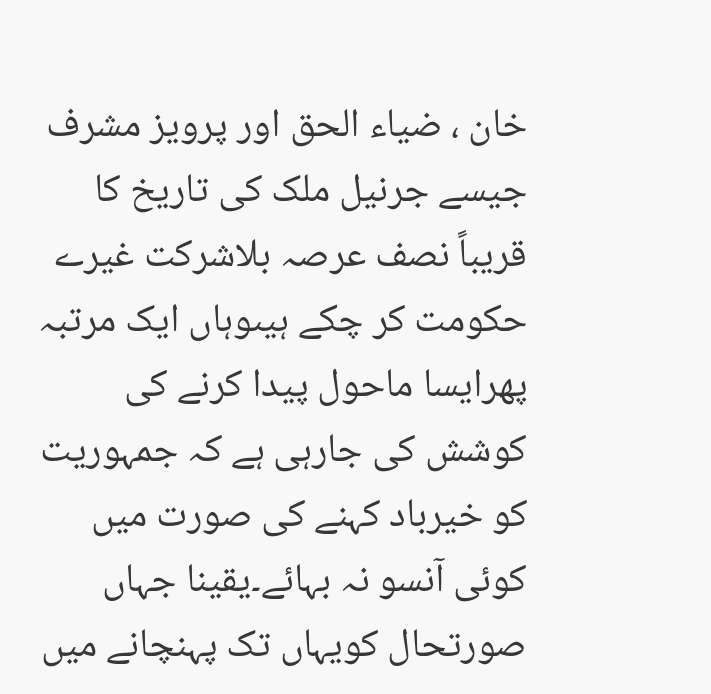خان ، ضیاء الحق اور پرویز مشرف جیسے جرنیل ملک کی تاریخ کا قریباً نصف عرصہ بلاشرکت غیرے حکومت کر چکے ہیںوہاں ایک مرتبہ پھرایسا ماحول پیدا کرنے کی کوشش کی جارہی ہے کہ جمہوریت کو خیرباد کہنے کی صورت میں کوئی آنسو نہ بہائے۔یقینا جہاں صورتحال کویہاں تک پہنچانے میں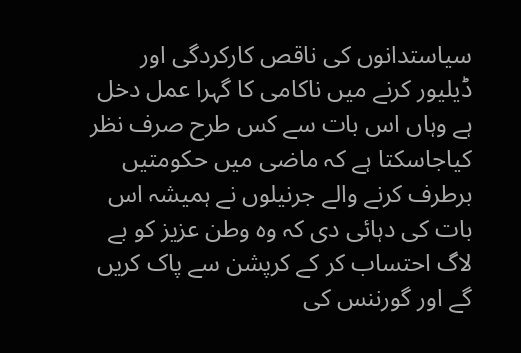سیاستدانوں کی ناقص کارکردگی اور ڈیلیور کرنے میں ناکامی کا گہرا عمل دخل ہے وہاں اس بات سے کس طرح صرف نظر کیاجاسکتا ہے کہ ماضی میں حکومتیں برطرف کرنے والے جرنیلوں نے ہمیشہ اس بات کی دہائی دی کہ وہ وطن عزیز کو بے لاگ احتساب کر کے کرپشن سے پاک کریں گے اور گورننس کی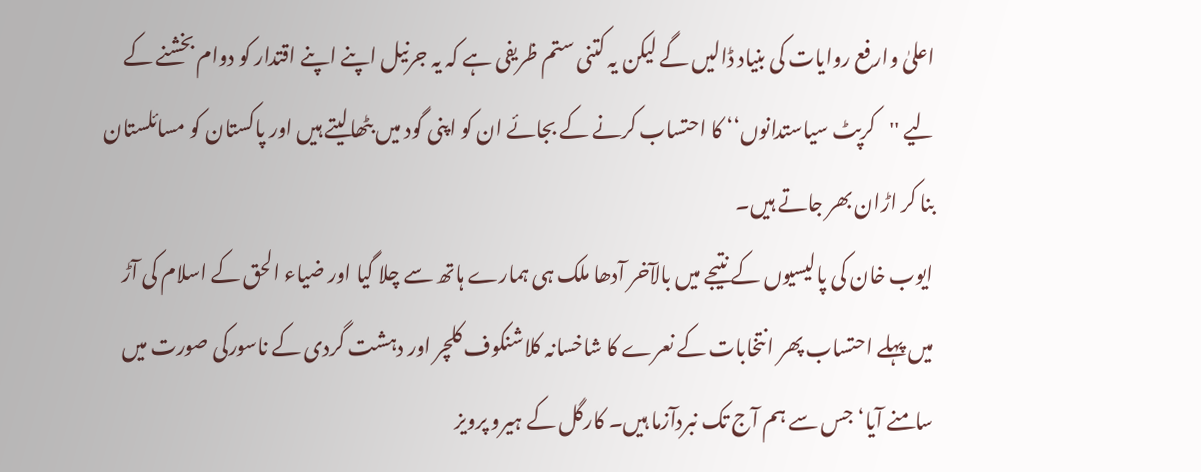اعلیٰ وارفع روایات کی بنیاد ڈالیں گے لیکن یہ کتنی ستم ظریفی ہے کہ یہ جرنیل اپنے اپنے اقتدار کو دوام بخشنے کے لیے ''کرپٹ سیاستدانوں‘‘ کا احتساب کرنے کے بجائے ان کو اپنی گود میں بٹھالیتے ہیں اور پاکستان کو مسائلستان بنا کر اڑان بھر جاتے ہیں۔
ایوب خان کی پالیسیوں کے نتیجے میں بالآخر آدھا ملک ہی ہمارے ہاتھ سے چلا گیا اور ضیاء الحق کے اسلام کی آڑ میں پہلے احتساب پھر انتخابات کے نعرے کا شاخسانہ کلاشنکوف کلچر اور دہشت گردی کے ناسورکی صورت میں سامنے آیا‘ جس سے ہم آج تک نبردآزما ہیں۔ کارگل کے ہیرو پرویز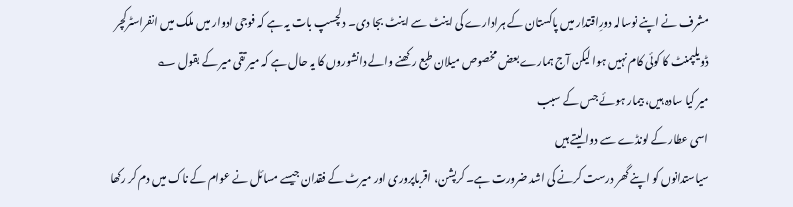مشرف نے اپنے نوسالہ دورِاقتدار میں پاکستان کے ہرادارے کی اینٹ سے اینٹ بجا دی۔ دلچسپ بات یہ ہے کہ فوجی ادوار میں ملک میں انفراسٹرکچر ڈویلپمنٹ کا کوئی کام نہیں ہوا لیکن آج ہمارے بعض مخصوص میلان طبع رکھنے والے دانشوروں کا یہ حال ہے کہ میر تقی میر کے بقول ؎
میر کیا سادہ ہیں، بیمار ہوئے جس کے سبب
اسی عطار کے لونڈے سے دوا لیتے ہیں
سیاستدانوں کو اپنے گھر درست کرنے کی اشد ضرورت ہے۔ کرپشن، اقرباپروری اور میرٹ کے فقدان جیسے مسائل نے عوام کے ناک میں دم کر رکھا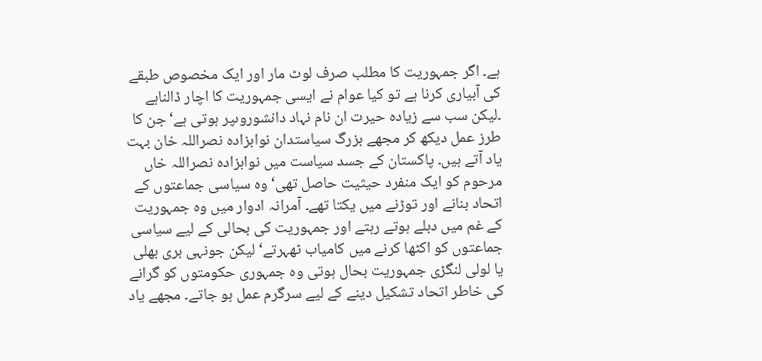ہے۔ اگر جمہوریت کا مطلب صرف لوٹ مار اور ایک مخصوص طبقے کی آبیاری کرنا ہے تو کیا عوام نے ایسی جمہوریت کا اچار ڈالناہے ۔لیکن سب سے زیادہ حیرت ان نام نہاد دانشوروںپر ہوتی ہے‘ جن کا طرز عمل دیکھ کر مجھے بزرگ سیاستدان نوابزادہ نصراللہ خان بہت یاد آتے ہیں۔ پاکستان کے جسد سیاست میں نوابزادہ نصراللہ خاں مرحوم کو ایک منفرد حیثیت حاصل تھی‘ وہ سیاسی جماعتوں کے اتحاد بنانے اور توڑنے میں یکتا تھے۔ آمرانہ ادوار میں وہ جمہوریت کے غم میں دبلے ہوتے رہتے اور جمہوریت کی بحالی کے لیے سیاسی جماعتوں کو اکٹھا کرنے میں کامیاب ٹھہرتے‘ لیکن جونہی بری بھلی یا لولی لنگڑی جمہوریت بحال ہوتی وہ جمہوری حکومتوں کو گرانے کی خاطر اتحاد تشکیل دینے کے لیے سرگرم عمل ہو جاتے۔ مجھے یاد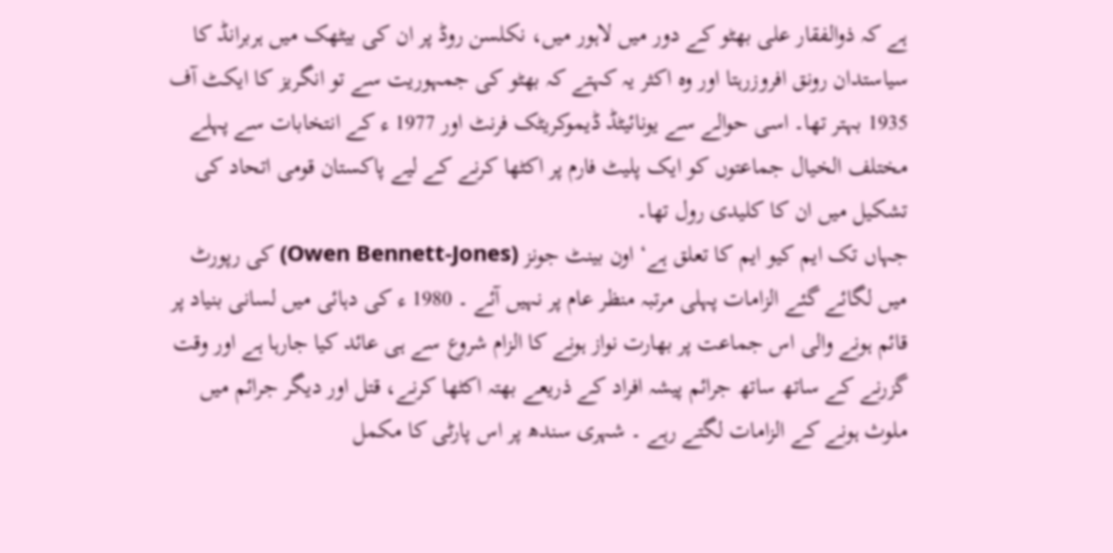ہے کہ ذوالفقار علی بھٹو کے دور میں لاہور میں، نکلسن روڈ پر ان کی بیٹھک میں ہربرانڈ کا سیاستدان رونق افروزرہتا اور وہ اکثر یہ کہتے کہ بھٹو کی جمہوریت سے تو انگریز کا ایکٹ آف 1935 بہتر تھا۔ اسی حوالے سے یونائیٹڈ ڈیموکریٹک فرنٹ اور 1977 ء کے انتخابات سے پہلے مختلف الخیال جماعتوں کو ایک پلیٹ فارم پر اکٹھا کرنے کے لیے پاکستان قومی اتحاد کی تشکیل میں ان کا کلیدی رول تھا۔
جہاں تک ایم کیو ایم کا تعلق ہے‘ اون بینٹ جونز (Owen Bennett-Jones) کی رپورٹ میں لگائے گئے الزامات پہلی مرتبہ منظر عام پر نہیں آئے ۔ 1980 ء کی دہائی میں لسانی بنیاد پر قائم ہونے والی اس جماعت پر بھارت نواز ہونے کا الزام شروع سے ہی عائد کیا جارہا ہے اور وقت گزرنے کے ساتھ ساتھ جرائم پیشہ افراد کے ذریعے بھتہ اکٹھا کرنے، قتل اور دیگر جرائم میں ملوث ہونے کے الزامات لگتے رہے ۔ شہری سندھ پر اس پارٹی کا مکمل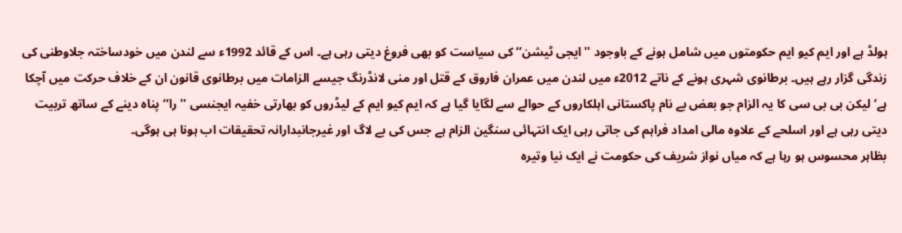ہولڈ ہے اور ایم کیو ایم حکومتوں میں شامل ہونے کے باوجود ''ایجی ٹیشن‘‘ کی سیاست کو بھی فروغ دیتی رہی ہے۔ اس کے قائد 1992ء سے لندن میں خودساختہ جلاوطنی کی زندگی گزار رہے ہیں۔ برطانوی شہری ہونے کے ناتے 2012ء میں لندن میں عمران فاروق کے قتل اور منی لانڈرنگ جیسے الزامات میں برطانوی قانون ان کے خلاف حرکت میں آچکا ہے‘ لیکن بی بی سی کا یہ الزام جو بعض بے نام پاکستانی اہلکاروں کے حوالے سے لگایا گیا ہے کہ ایم کیو ایم کے لیڈروں کو بھارتی خفیہ ایجنسی ''را‘‘ پناہ دینے کے ساتھ تربیت دیتی رہی ہے اور اسلحے کے علاوہ مالی امداد فراہم کی جاتی رہی ایک انتہائی سنگین الزام ہے جس کی بے لاگ اور غیرجانبدارانہ تحقیقات اب ہونا ہی ہوگی۔
بظاہر محسوس ہو رہا ہے کہ میاں نواز شریف کی حکومت نے ایک نیا وتیرہ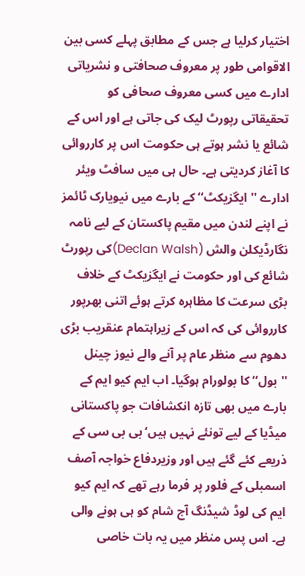اختیار کرلیا ہے جس کے مطابق پہلے کسی بین الاقوامی طور پر معروف صحافتی و نشریاتی ادارے میں کسی معروف صحافی کو تحقیقاتی رپورٹ لیک کی جاتی ہے اور اس کے شائع یا نشر ہوتے ہی حکومت اس پر کارروائی کا آغاز کردیتی ہے۔ حال ہی میں سافٹ ویئر ادارے ''ایگزیکٹ‘‘ کے بارے میں نیویارک ٹائمز نے اپنے لندن میں مقیم پاکستان کے لیے نامہ نگارڈیکلن والش (Declan Walsh)کی رپورٹ شائع کی اور حکومت نے ایگزیکٹ کے خلاف بڑی سرعت کا مظاہرہ کرتے ہوئے اتنی بھرپور کارروائی کی کہ اس کے زیراہتمام عنقریب بڑی دھوم سے منظر عام پر آنے والے نیوز چینل ''بول‘‘ کا بولورام ہوگیا۔ اب ایم کیو ایم کے بارے میں بھی تازہ انکشافات جو پاکستانی میڈیا کے لیے تونئے نہیں ہیں‘ بی بی سی کے ذریعے کئے گئے ہیں اور وزیردفاع خواجہ آصف اسمبلی کے فلور پر فرما رہے تھے کہ ایم کیو ایم کی لوڈ شیڈنگ آج شام کو ہی ہونے والی ہے۔ اس پس منظر میں یہ بات خاصی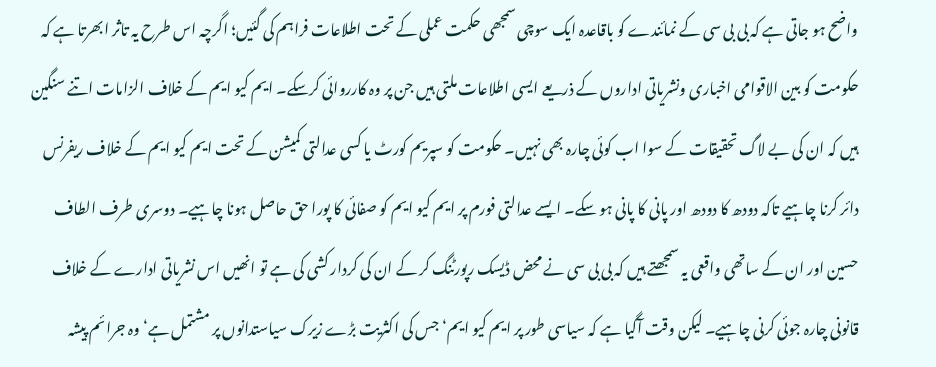واضح ہو جاتی ہے کہ بی بی سی کے نمائندے کو باقاعدہ ایک سوچی سمجھی حکمت عملی کے تحت اطلاعات فراہم کی گئیں؛ اگرچہ اس طرح یہ تاثر ابھرتا ہے کہ حکومت کو بین الاقوامی اخباری ونشریاتی اداروں کے ذریعے ایسی اطلاعات ملتی ہیں جن پر وہ کارروائی کرسکے۔ ایم کیو ایم کے خلاف الزامات اتنے سنگین ہیں کہ ان کی بے لاگ تحقیقات کے سوا اب کوئی چارہ بھی نہیں۔ حکومت کو سپریم کورٹ یا کسی عدالتی کمیشن کے تحت ایم کیو ایم کے خلاف ریفرنس دائر کرنا چاہیے تاکہ دودھ کا دودھ اور پانی کا پانی ہو سکے۔ ایسے عدالتی فورم پر ایم کیو ایم کو صفائی کا پورا حق حاصل ہونا چاہیے۔ دوسری طرف الطاف حسین اور ان کے ساتھی واقعی یہ سمجھتے ہیں کہ بی بی سی نے محض ڈیسک رپورٹنگ کر کے ان کی کردار کشی کی ہے تو انھیں اس نشریاتی ادارے کے خلاف قانونی چارہ جوئی کرنی چاہیے۔ لیکن وقت آگیا ہے کہ سیاسی طور پر ایم کیو ایم‘ جس کی اکثریت بڑے زیرک سیاستدانوں پر مشتمل ہے‘ وہ جرائم پیشہ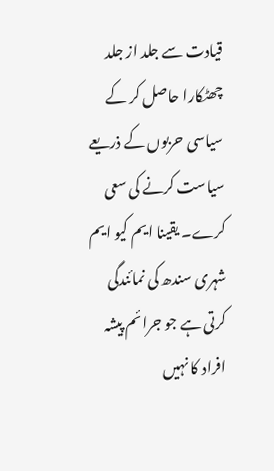قیادت سے جلد از جلد چھٹکارا حاصل کر کے سیاسی حربوں کے ذریعے سیاست کرنے کی سعی کرے۔ یقینا ایم کیو ایم شہری سندھ کی نمائندگی کرتی ہے جو جرائم پیشہ افراد کا نہیں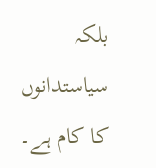بلکہ سیاستدانوں کا کام ہے۔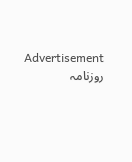Advertisement
روزنامہ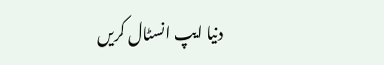دنیا ایپ انسٹال کریں